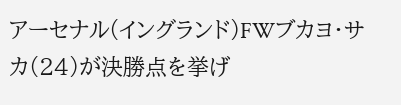アーセナル(イングランド)FWブカヨ・サカ(24)が決勝点を挙げ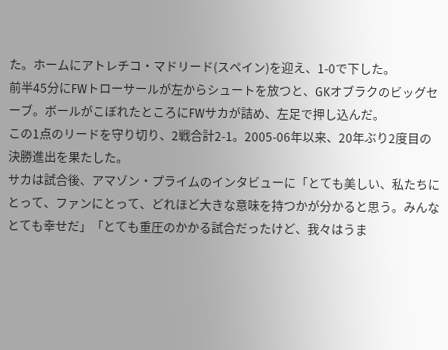た。ホームにアトレチコ・マドリード(スペイン)を迎え、1-0で下した。
前半45分にFWトローサールが左からシュートを放つと、GKオブラクのビッグセーブ。ボールがこぼれたところにFWサカが詰め、左足で押し込んだ。
この1点のリードを守り切り、2戦合計2-1。2005-06年以来、20年ぶり2度目の決勝進出を果たした。
サカは試合後、アマゾン・プライムのインタビューに「とても美しい、私たちにとって、ファンにとって、どれほど大きな意味を持つかが分かると思う。みんなとても幸せだ」「とても重圧のかかる試合だったけど、我々はうま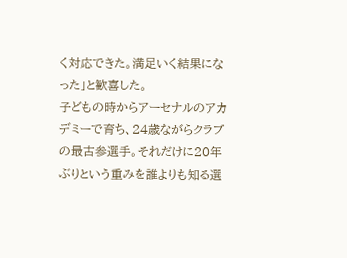く対応できた。満足いく結果になった」と歓喜した。
子どもの時からアーセナルのアカデミーで育ち、24歳ながらクラブの最古参選手。それだけに20年ぶりという重みを誰よりも知る選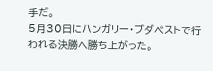手だ。
5月30日にハンガリー・ブダペストで行われる決勝へ勝ち上がった。